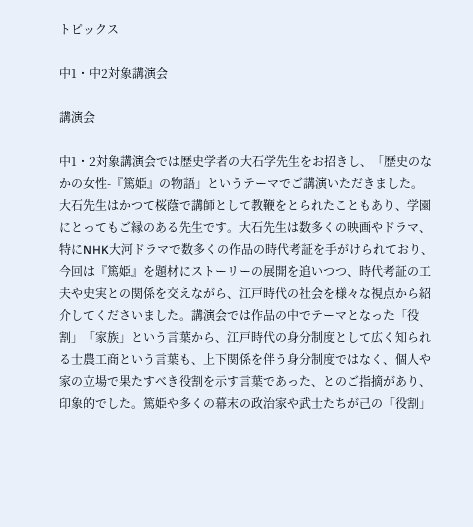トピックス

中1・中2対象講演会

講演会

中1・2対象講演会では歴史学者の大石学先生をお招きし、「歴史のなかの女性-『篤姫』の物語」というテーマでご講演いただきました。大石先生はかつて桜蔭で講師として教鞭をとられたこともあり、学園にとってもご縁のある先生です。大石先生は数多くの映画やドラマ、特にNHK大河ドラマで数多くの作品の時代考証を手がけられており、今回は『篤姫』を題材にストーリーの展開を追いつつ、時代考証の工夫や史実との関係を交えながら、江戸時代の社会を様々な視点から紹介してくださいました。講演会では作品の中でテーマとなった「役割」「家族」という言葉から、江戸時代の身分制度として広く知られる士農工商という言葉も、上下関係を伴う身分制度ではなく、個人や家の立場で果たすべき役割を示す言葉であった、とのご指摘があり、印象的でした。篤姫や多くの幕末の政治家や武士たちが己の「役割」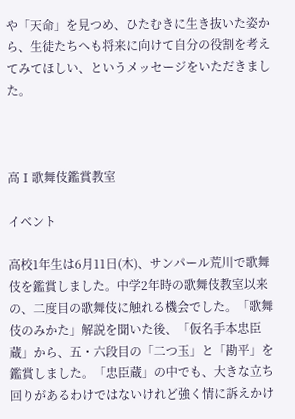や「天命」を見つめ、ひたむきに生き抜いた姿から、生徒たちへも将来に向けて自分の役割を考えてみてほしい、というメッセージをいただきました。



高Ⅰ歌舞伎鑑賞教室

イベント

高校1年生は6月11日(木)、サンパール荒川で歌舞伎を鑑賞しました。中学2年時の歌舞伎教室以来の、二度目の歌舞伎に触れる機会でした。「歌舞伎のみかた」解説を聞いた後、「仮名手本忠臣蔵」から、五・六段目の「二つ玉」と「勘平」を鑑賞しました。「忠臣蔵」の中でも、大きな立ち回りがあるわけではないけれど強く情に訴えかけ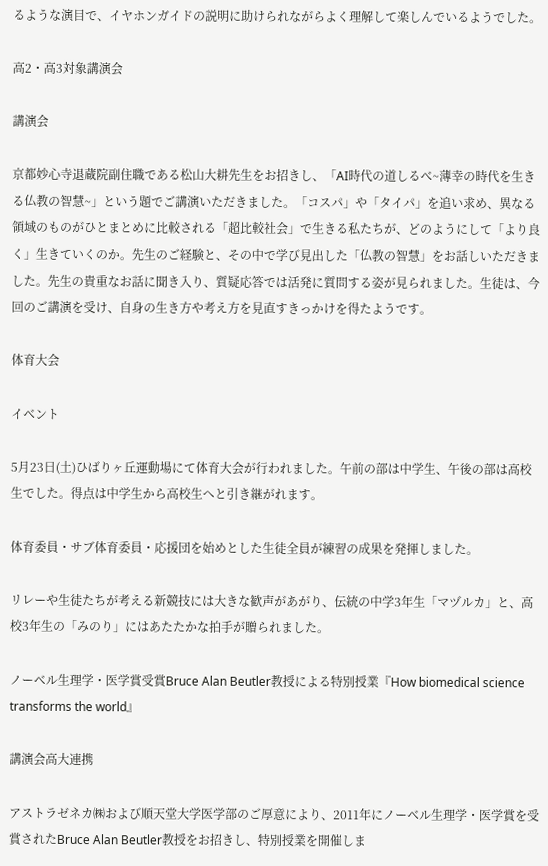るような演目で、イヤホンガイドの説明に助けられながらよく理解して楽しんでいるようでした。

高2・高3対象講演会

講演会

京都妙心寺退蔵院副住職である松山大耕先生をお招きし、「AI時代の道しるべ~薄幸の時代を生きる仏教の智慧~」という題でご講演いただきました。「コスパ」や「タイパ」を追い求め、異なる領域のものがひとまとめに比較される「超比較社会」で生きる私たちが、どのようにして「より良く」生きていくのか。先生のご経験と、その中で学び見出した「仏教の智慧」をお話しいただきました。先生の貴重なお話に聞き入り、質疑応答では活発に質問する姿が見られました。生徒は、今回のご講演を受け、自身の生き方や考え方を見直すきっかけを得たようです。

体育大会

イベント

5月23日(土)ひばりヶ丘運動場にて体育大会が行われました。午前の部は中学生、午後の部は高校生でした。得点は中学生から高校生へと引き継がれます。

体育委員・サブ体育委員・応援団を始めとした生徒全員が練習の成果を発揮しました。

リレーや生徒たちが考える新競技には大きな歓声があがり、伝統の中学3年生「マヅルカ」と、高校3年生の「みのり」にはあたたかな拍手が贈られました。

ノーベル生理学・医学賞受賞Bruce Alan Beutler教授による特別授業『How biomedical science transforms the world』

講演会高大連携

アストラゼネカ㈱および順天堂大学医学部のご厚意により、2011年にノーベル生理学・医学賞を受賞されたBruce Alan Beutler教授をお招きし、特別授業を開催しま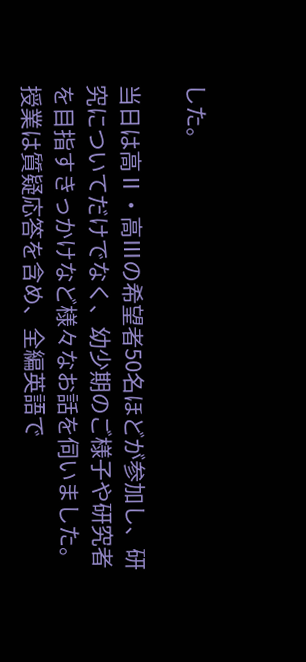した。

当日は高Ⅱ・高Ⅲの希望者50名ほどが参加し、研究についてだけでなく、幼少期のご様子や研究者を目指すきっかけなど様々なお話を伺いました。授業は質疑応答を含め、全編英語で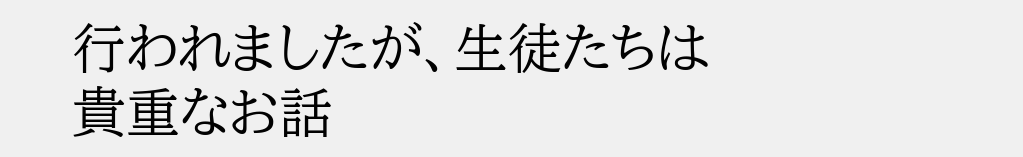行われましたが、生徒たちは貴重なお話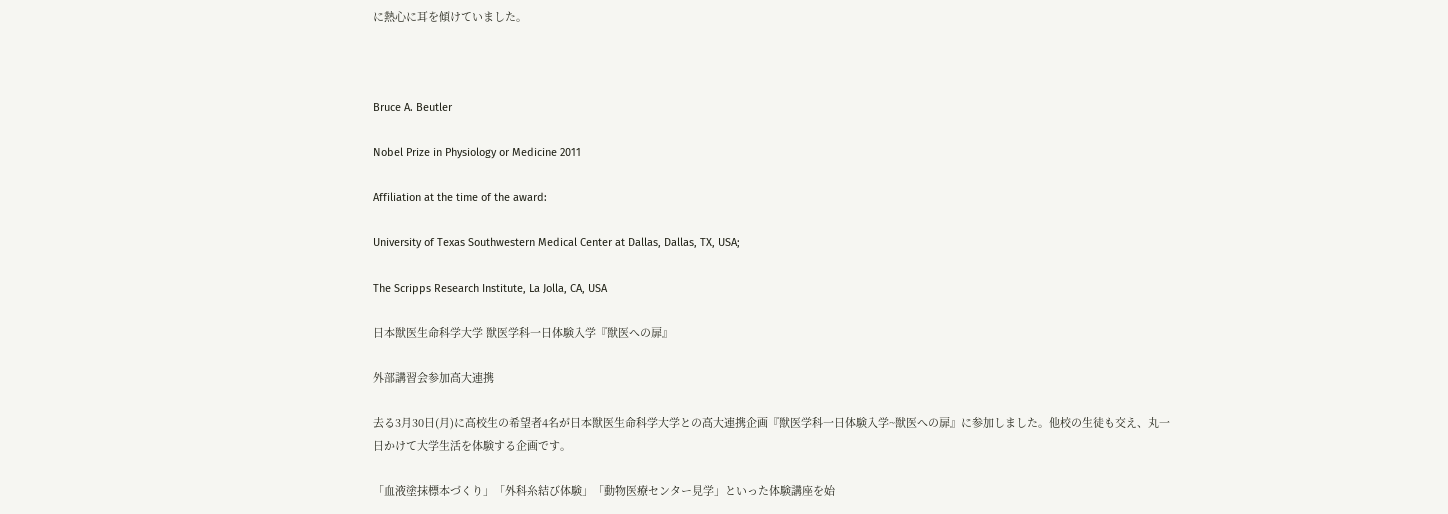に熱心に耳を傾けていました。



Bruce A. Beutler

Nobel Prize in Physiology or Medicine 2011

Affiliation at the time of the award:

University of Texas Southwestern Medical Center at Dallas, Dallas, TX, USA;

The Scripps Research Institute, La Jolla, CA, USA

日本獣医生命科学大学 獣医学科一日体験入学『獣医への扉』

外部講習会参加高大連携

去る3月30日(月)に高校生の希望者4名が日本獣医生命科学大学との高大連携企画『獣医学科一日体験入学~獣医への扉』に参加しました。他校の生徒も交え、丸一日かけて大学生活を体験する企画です。

「血液塗抹標本づくり」「外科糸結び体験」「動物医療センター見学」といった体験講座を始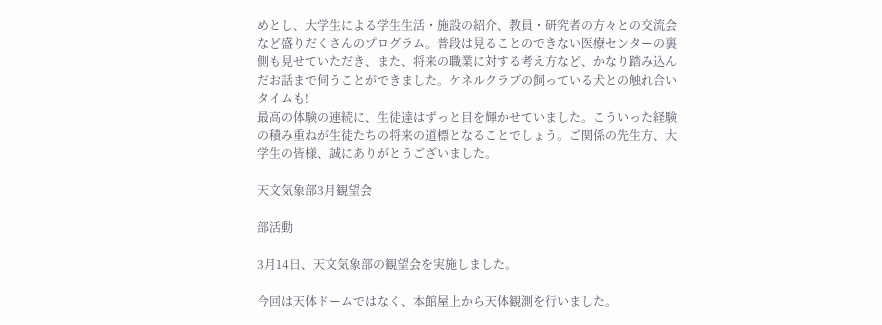めとし、大学生による学生生活・施設の紹介、教員・研究者の方々との交流会など盛りだくさんのプログラム。普段は見ることのできない医療センターの裏側も見せていただき、また、将来の職業に対する考え方など、かなり踏み込んだお話まで伺うことができました。ケネルクラブの飼っている犬との触れ合いタイムも!
最高の体験の連続に、生徒達はずっと目を輝かせていました。こういった経験の積み重ねが生徒たちの将来の道標となることでしょう。ご関係の先生方、大学生の皆様、誠にありがとうございました。

天文気象部3月観望会

部活動

3月14日、天文気象部の観望会を実施しました。

今回は天体ドームではなく、本館屋上から天体観測を行いました。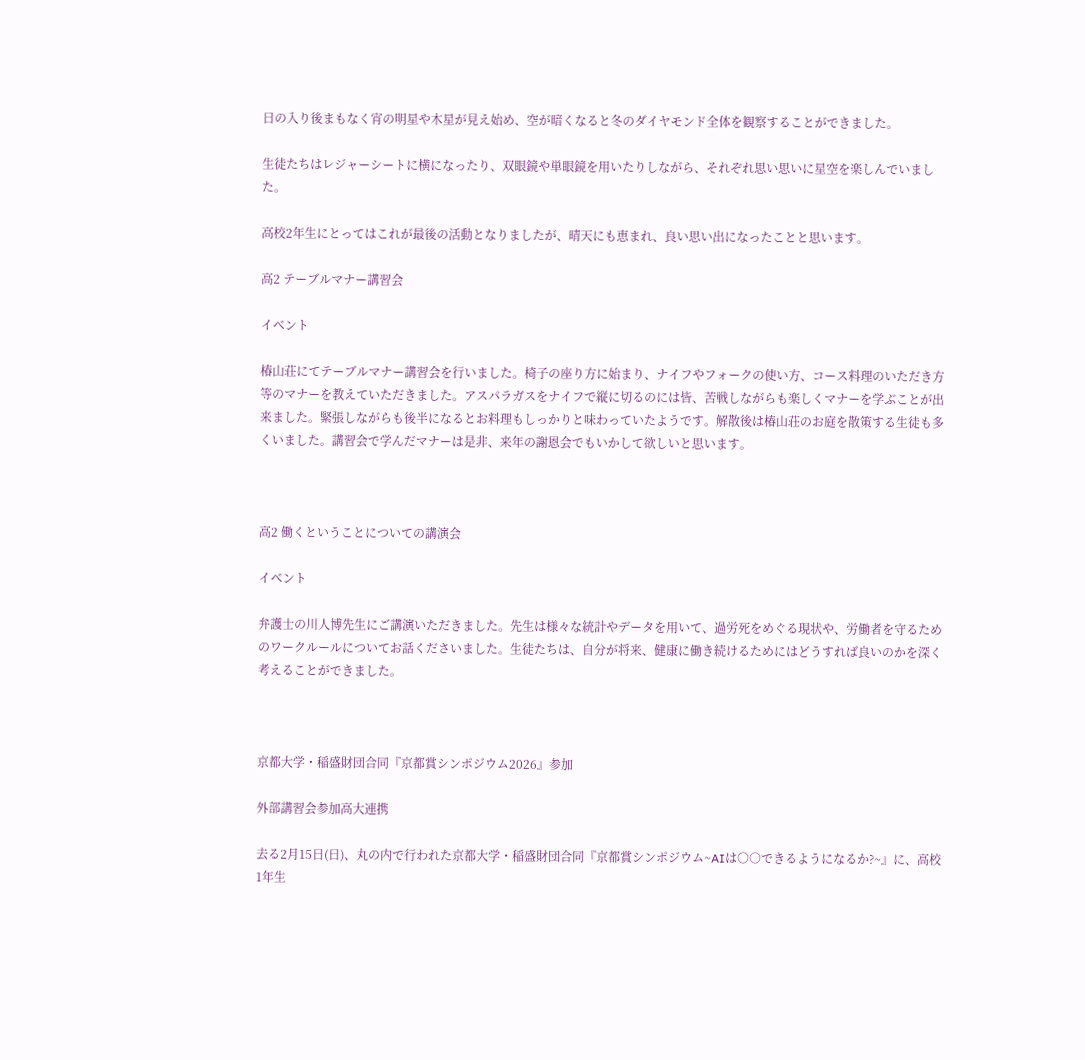日の入り後まもなく宵の明星や木星が見え始め、空が暗くなると冬のダイヤモンド全体を観察することができました。

生徒たちはレジャーシートに横になったり、双眼鏡や単眼鏡を用いたりしながら、それぞれ思い思いに星空を楽しんでいました。

高校2年生にとってはこれが最後の活動となりましたが、晴天にも恵まれ、良い思い出になったことと思います。

高2 テーブルマナー講習会

イベント

椿山荘にてテーブルマナー講習会を行いました。椅子の座り方に始まり、ナイフやフォークの使い方、コース料理のいただき方等のマナーを教えていただきました。アスパラガスをナイフで縦に切るのには皆、苦戦しながらも楽しくマナーを学ぶことが出来ました。緊張しながらも後半になるとお料理もしっかりと味わっていたようです。解散後は椿山荘のお庭を散策する生徒も多くいました。講習会で学んだマナーは是非、来年の謝恩会でもいかして欲しいと思います。



高2 働くということについての講演会

イベント

弁護士の川人博先生にご講演いただきました。先生は様々な統計やデータを用いて、過労死をめぐる現状や、労働者を守るためのワークルールについてお話くださいました。生徒たちは、自分が将来、健康に働き続けるためにはどうすれば良いのかを深く考えることができました。



京都大学・稲盛財団合同『京都賞シンポジウム2026』参加

外部講習会参加高大連携

去る2月15日(日)、丸の内で行われた京都大学・稲盛財団合同『京都賞シンポジウム~AIは○○できるようになるか?~』に、高校1年生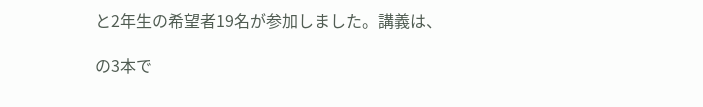と2年生の希望者19名が参加しました。講義は、

の3本で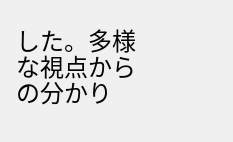した。多様な視点からの分かり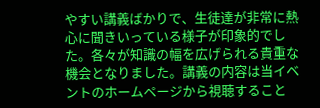やすい講義ばかりで、生徒達が非常に熱心に聞きいっている様子が印象的でした。各々が知識の幅を広げられる貴重な機会となりました。講義の内容は当イベントのホームページから視聴すること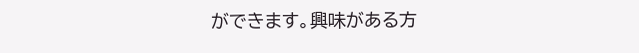ができます。興味がある方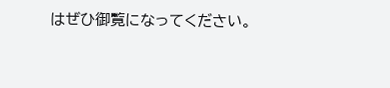はぜひ御覧になってください。